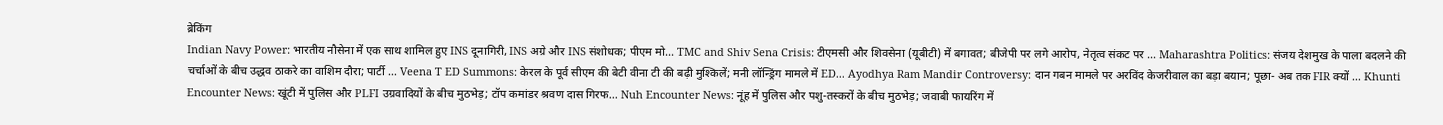ब्रेकिंग
Indian Navy Power: भारतीय नौसेना में एक साथ शामिल हुए INS दूनागिरी, INS अग्रे और INS संशोधक; पीएम मो... TMC and Shiv Sena Crisis: टीएमसी और शिवसेना (यूबीटी) में बगावत; बीजेपी पर लगे आरोप, नेतृत्व संकट पर ... Maharashtra Politics: संजय देशमुख के पाला बदलने की चर्चाओं के बीच उद्धव ठाकरे का वाशिम दौरा; पार्टी ... Veena T ED Summons: केरल के पूर्व सीएम की बेटी वीना टी की बढ़ी मुश्किलें; मनी लॉन्ड्रिंग मामले में ED... Ayodhya Ram Mandir Controversy: दान गबन मामले पर अरविंद केजरीवाल का बड़ा बयान; पूछा- अब तक FIR क्यों ... Khunti Encounter News: खूंटी में पुलिस और PLFI उग्रवादियों के बीच मुठभेड़; टॉप कमांडर श्रवण दास गिरफ... Nuh Encounter News: नूंह में पुलिस और पशु-तस्करों के बीच मुठभेड़; जवाबी फायरिंग में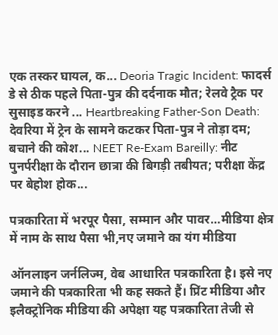एक तस्कर घायल, क... Deoria Tragic Incident: फादर्स डे से ठीक पहले पिता-पुत्र की दर्दनाक मौत; रेलवे ट्रैक पर सुसाइड करने ... Heartbreaking Father-Son Death: देवरिया में ट्रेन के सामने कटकर पिता-पुत्र ने तोड़ा दम; बचाने की कोश... NEET Re-Exam Bareilly: नीट पुनर्परीक्षा के दौरान छात्रा की बिगड़ी तबीयत; परीक्षा केंद्र पर बेहोश होक...

पत्रकारिता में भरपूर पैसा, सम्मान और पावर…मीडिया क्षेत्र में नाम के साथ पैसा भी,नए जमाने का यंग मीडिया

ऑनलाइन जर्नलिज्म, वेब आधारित पत्रकारिता है। इसे नए जमाने की पत्रकारिता भी कह सकते हैं। प्रिंट मीडिया और इलैक्ट्रोनिक मीडिया की अपेक्षा यह पत्रकारिता तेजी से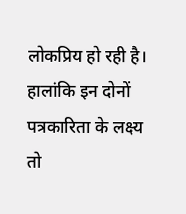लोकप्रिय हो रही है। हालांकि इन दोनों पत्रकारिता के लक्ष्य तो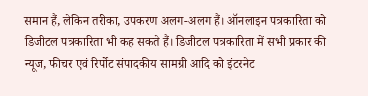समान हैं, लेकिन तरीका, उपकरण अलग-अलग हैं। ऑनलाइन पत्रकारिता को डिजीटल पत्रकारिता भी कह सकते हैं। डिजीटल पत्रकारिता में सभी प्रकार की न्यूज, फीचर एवं रिर्पोट संपादकीय सामग्री आदि को इंटरनेट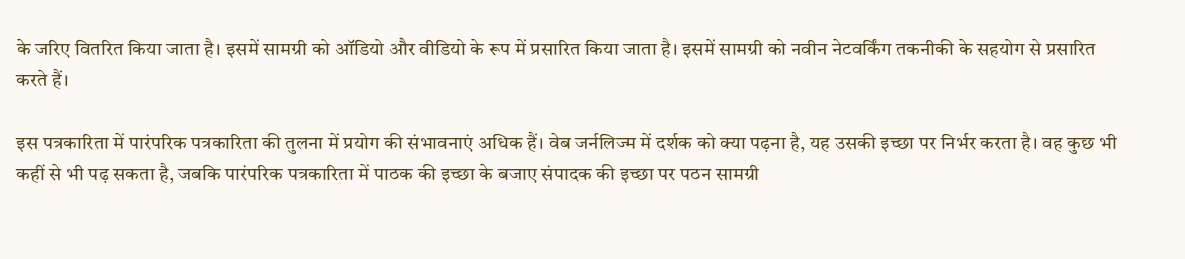के जरिए वितरित किया जाता है। इसमें सामग्री को ऑडियो और वीडियो के रूप में प्रसारित किया जाता है। इसमें सामग्री को नवीन नेटवर्किंग तकनीकी के सहयोग से प्रसारित करते हैं।

इस पत्रकारिता में पारंपरिक पत्रकारिता की तुलना में प्रयोग की संभावनाएं अधिक हैं। वेब जर्नलिज्म में दर्शक को क्या पढ़ना है, यह उसकी इच्छा पर निर्भर करता है। वह कुछ भी कहीं से भी पढ़ सकता है, जबकि पारंपरिक पत्रकारिता में पाठक की इच्छा के बजाए संपादक की इच्छा पर पठन सामग्री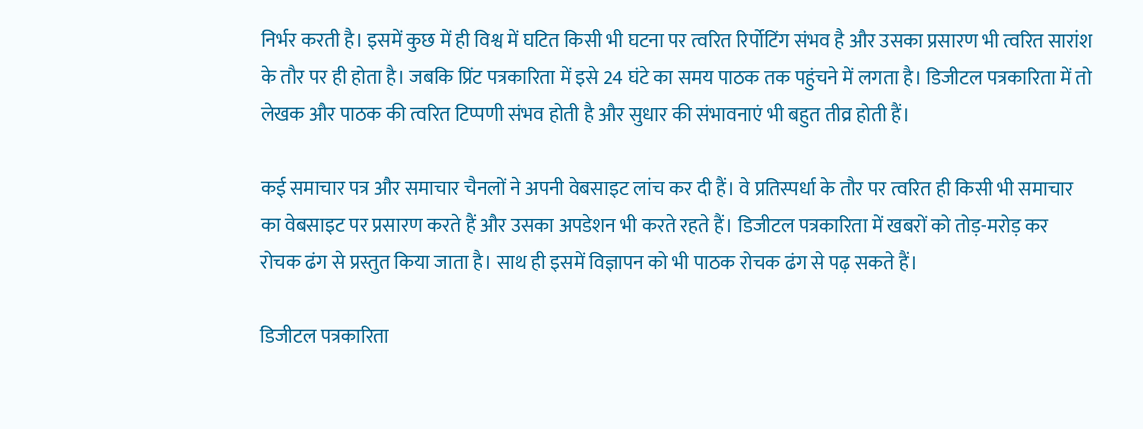निर्भर करती है। इसमें कुछ में ही विश्व में घटित किसी भी घटना पर त्वरित रिर्पोटिंग संभव है और उसका प्रसारण भी त्वरित सारांश के तौर पर ही होता है। जबकि प्रिंट पत्रकारिता में इसे 24 घंटे का समय पाठक तक पहुंचने में लगता है। डिजीटल पत्रकारिता में तो लेखक और पाठक की त्वरित टिप्पणी संभव होती है और सुधार की संभावनाएं भी बहुत तीव्र होती हैं।

कई समाचार पत्र और समाचार चैनलों ने अपनी वेबसाइट लांच कर दी हैं। वे प्रतिस्पर्धा के तौर पर त्वरित ही किसी भी समाचार का वेबसाइट पर प्रसारण करते हैं और उसका अपडेशन भी करते रहते हैं। डिजीटल पत्रकारिता में खबरों को तोड़-मरोड़ कर रोचक ढंग से प्रस्तुत किया जाता है। साथ ही इसमें विज्ञापन को भी पाठक रोचक ढंग से पढ़ सकते हैं।

डिजीटल पत्रकारिता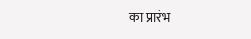का प्रारंभ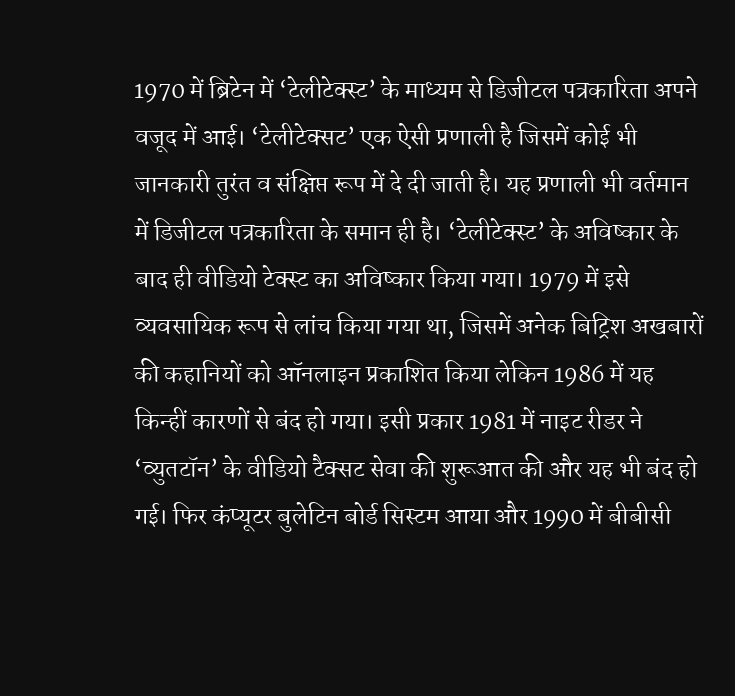1970 में ब्रिटेन में ‘टेलीटेक्स्ट’ के माध्यम से डिजीटल पत्रकारिता अपने वजूद में आई। ‘टेलीटेक्सट’ एक ऐसी प्रणाली है जिसमें कोई भी जानकारी तुरंत व संक्षिप्त रूप में दे दी जाती है। यह प्रणाली भी वर्तमान में डिजीटल पत्रकारिता के समान ही है। ‘टेलीटेक्स्ट’ के अविष्कार के बाद ही वीडियो टेक्स्ट का अविष्कार किया गया। 1979 में इसे व्यवसायिक रूप से लांच किया गया था, जिसमें अनेक बिट्रिश अखबारों की कहानियों को ऑनलाइन प्रकाशित किया लेकिन 1986 में यह किन्हीं कारणों से बंद हो गया। इसी प्रकार 1981 में नाइट रीडर ने ‘व्युतटॉन’ के वीडियो टैक्सट सेवा की शुरूआत की और यह भी बंद हो गई। फिर कंप्यूटर बुलेटिन बोर्ड सिस्टम आया और 1990 में बीबीसी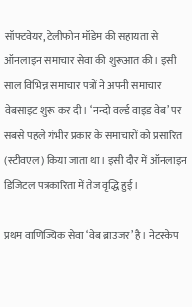सॉफ्टवेयर, टेलीफोन मॉडेम की सहायता से ऑनलाइन समाचार सेवा की शुरूआत की। इसी साल विभिन्न समाचार पत्रों ने अपनी समाचार वेबसाइट शुरू कर दी। ‘नन्दो वर्ल्ड वाइड वेब’ पर सबसे पहले गंभीर प्रकार के समाचारों को प्रसारित (स्टीवएल) किया जाता था। इसी दौर में ऑनलाइन डिजिटल पत्रकारिता में तेज वृद्धि हुई।

प्रथम वाणिज्यिक सेवा ‘वेब ब्राउजर’ है। नेटस्केप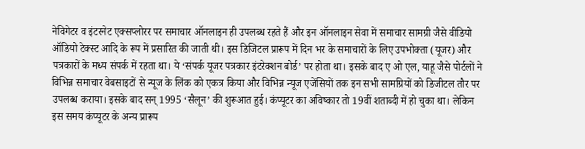नेविगेटर व इंटरनेट एक्सप्लोरर पर समाचार ऑनलाइन ही उपलब्ध रहते हैं और इन ऑनलाइन सेवा में समाचार सामग्री जैसे वीडियो ऑडियो टेक्स्ट आदि के रूप में प्रसारित की जाती थी। इस डिजिटल प्रारूप में दिन भर के समाचारों के लिए उपभोक्ता (यूजर) और पत्रकारों के मध्य संपर्क में रहता था। ये ‘संपर्क यूजर पत्रकार इंटरेक्शन बोर्ड’ पर होता था। इसके बाद ए ओ एल, याहू जैसे पोर्टलों ने विभिन्न समाचार वेबसाइटों से न्यूज के लिंक को एकत्र किया और विभिन्न न्यूज एजेंसियों तक इन सभी सामग्रियों को डिजीटल तौर पर उपलब्ध कराया। इसके बाद सन् 1995 ‘सैलून’ की शुरूआत हुई। कंप्यूटर का अविष्कार तो 19वीं शताब्दी में हो चुका था। लेकिन इस समय कंप्यूटर के अन्य प्रारूप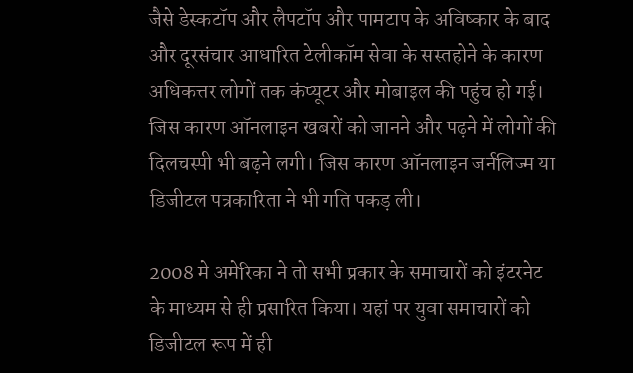जैसे डेस्कटॉप और लैपटॉप और पामटाप के अविष्कार के बाद और दूरसंचार आधारित टेलीकॉम सेवा के सस्तहोने के कारण अधिकत्तर लोगों तक कंप्यूटर और मोबाइल की पहुंच हो गई। जिस कारण ऑनलाइन खबरों को जानने और पढ़ने में लोगों की दिलचस्पी भी बढ़ने लगी। जिस कारण ऑनलाइन जर्नलिज्म या डिजीटल पत्रकारिता ने भी गति पकड़ ली।

2008 मे अमेरिका ने तो सभी प्रकार के समाचारों को इंटरनेट के माध्यम से ही प्रसारित किया। यहां पर युवा समाचारों को डिजीटल रूप में ही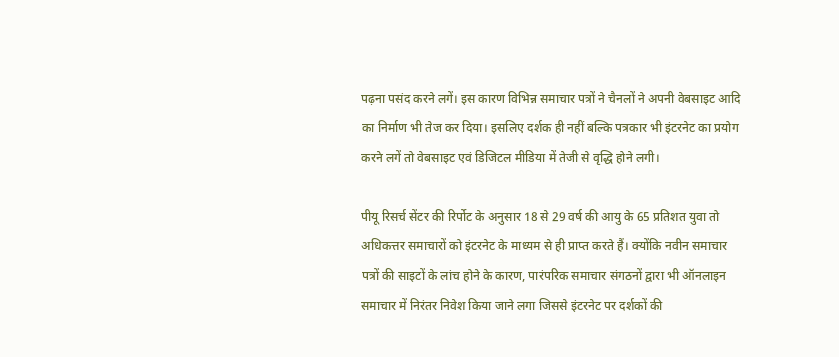पढ़ना पसंद करने लगें। इस कारण विभिन्न समाचार पत्रों ने चैनलों ने अपनी वेबसाइट आदि का निर्माण भी तेज कर दिया। इसलिए दर्शक ही नहीं बल्कि पत्रकार भी इंटरनेट का प्रयोग करने लगें तो वेबसाइट एवं डिजिटल मीडिया में तेजी से वृद्धि होने लगी।

पीयू रिसर्च सेंटर की रिर्पोट के अनुसार 18 से 29 वर्ष की आयु के 65 प्रतिशत युवा तो अधिकत्तर समाचारों को इंटरनेट के माध्यम से ही प्राप्त करते हैं। क्योंकि नवीन समाचार पत्रों की साइटों के लांच होने के कारण, पारंपरिक समाचार संगठनों द्वारा भी ऑनलाइन समाचार में निरंतर निवेश किया जाने लगा जिससे इंटरनेट पर दर्शकों की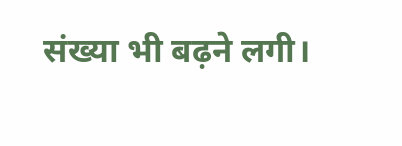संख्या भी बढ़ने लगी।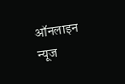ऑनलाइन न्यूज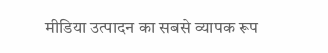मीडिया उत्पादन का सबसे व्यापक रूप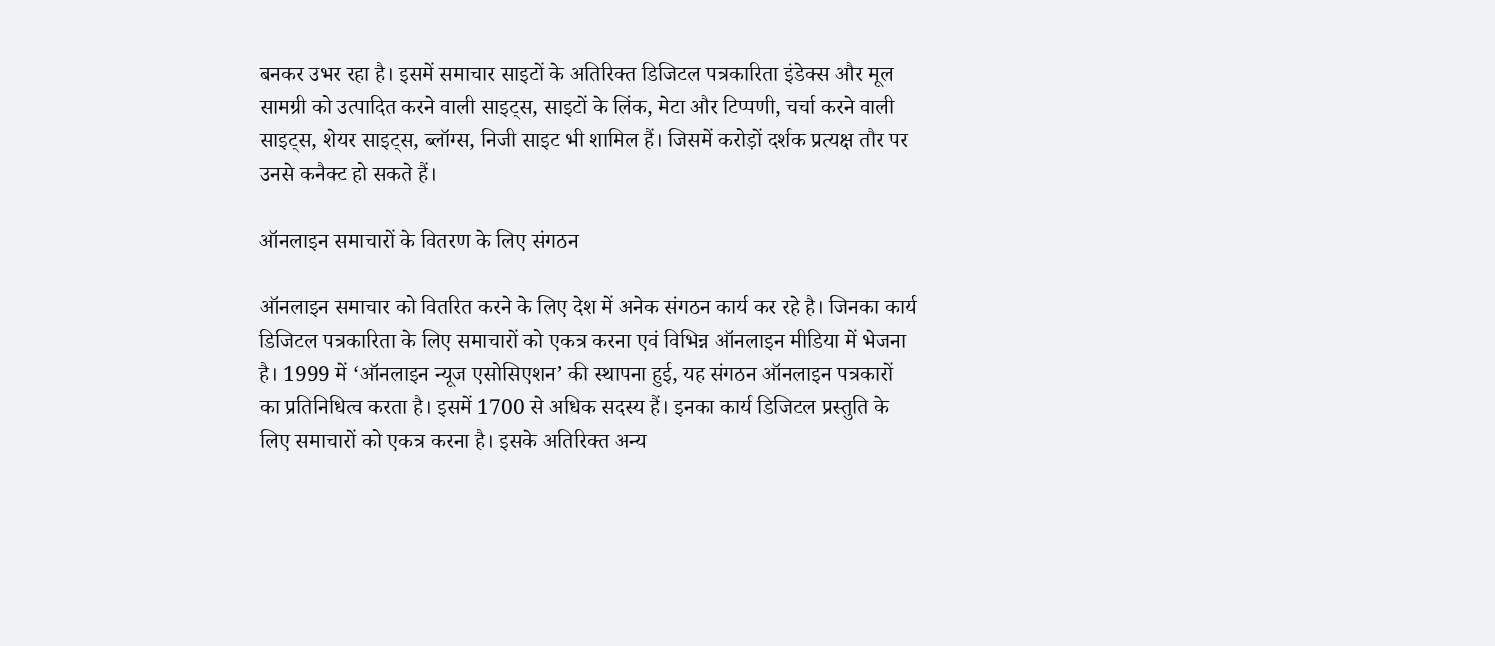बनकर उभर रहा है। इसमें समाचार साइटों के अतिरिक्त डिजिटल पत्रकारिता इंडेक्स और मूल सामग्री को उत्पादित करने वाली साइट्स, साइटों के लिंक, मेटा और टिप्पणी, चर्चा करने वाली साइट्स, शेयर साइट्स, ब्लॉग्स, निजी साइट भी शामिल हैं। जिसमें करोड़ों दर्शक प्रत्यक्ष तौर पर उनसे कनैक्ट हो सकते हैं।

ऑनलाइन समाचारों के वितरण के लिए संगठन

ऑनलाइन समाचार को वितरित करने के लिए देश में अनेक संगठन कार्य कर रहे है। जिनका कार्य डिजिटल पत्रकारिता के लिए समाचारों को एकत्र करना एवं विभिन्न ऑनलाइन मीडिया में भेजना है। 1999 में ‘ऑनलाइन न्यूज एसोसिएशन’ की स्थापना हुई, यह संगठन ऑनलाइन पत्रकारों का प्रतिनिधित्व करता है। इसमें 1700 से अधिक सदस्य हैं। इनका कार्य डिजिटल प्रस्तुति के लिए समाचारों को एकत्र करना है। इसके अतिरिक्त अन्य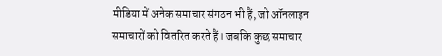मीडिया में अनेक समाचार संगठन भी हैं, जो ऑनलाइन समाचारों को वितरित करते हैं। जबकि कुछ समाचार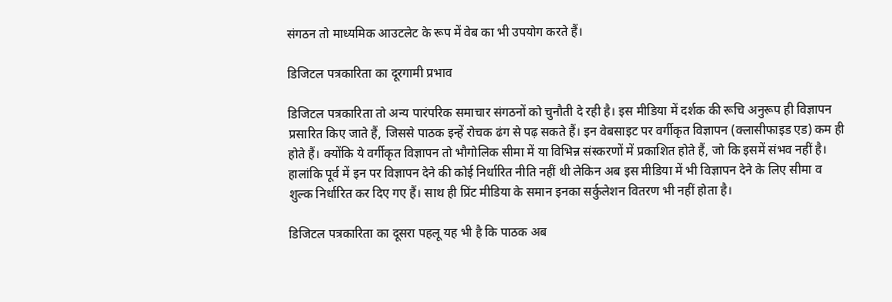संगठन तो माध्यमिक आउटलेट के रूप में वेब का भी उपयोग करते हैं।

डिजिटल पत्रकारिता का दूरगामी प्रभाव

डिजिटल पत्रकारिता तो अन्य पारंपरिक समाचार संगठनों को चुनौती दे रही है। इस मीडिया में दर्शक की रूचि अनुरूप ही विज्ञापन प्रसारित किए जाते हैं, जिससे पाठक इन्हें रोचक ढंग से पढ़ सकते हैं। इन वेबसाइट पर वर्गीकृत विज्ञापन (क्लासीफाइड एड) कम ही होते हैं। क्योंकि ये वर्गीकृत विज्ञापन तो भौगोलिक सीमा में या विभिन्न संस्करणों में प्रकाशित होते हैं, जो कि इसमें संभव नहीं है। हालांकि पूर्व में इन पर विज्ञापन देने की कोई निर्धारित नीति नहीं थी लेकिन अब इस मीडिया में भी विज्ञापन देने के लिए सीमा व शुल्क निर्धारित कर दिए गए हैं। साथ ही प्रिंट मीडिया के समान इनका सर्कुलेशन वितरण भी नहीं होता है।

डिजिटल पत्रकारिता का दूसरा पहलू यह भी है कि पाठक अब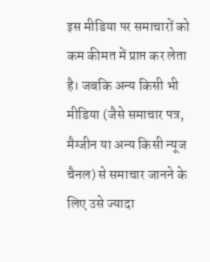इस मीडिया पर समाचारों को कम कीमत में प्राप्त कर लेता है। जबकि अन्य किसी भी मीडिया (जैसे समाचार पत्र, मैग्जीन या अन्य किसी न्यूज चैनल) से समाचार जानने के लिए उसे ज्यादा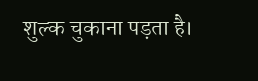शुल्क चुकाना पड़ता है।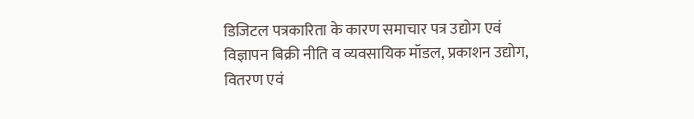डिजिटल पत्रकारिता के कारण समाचार पत्र उद्योग एवं विज्ञापन बिक्री नीति व व्यवसायिक मॉडल, प्रकाशन उद्योग, वितरण एवं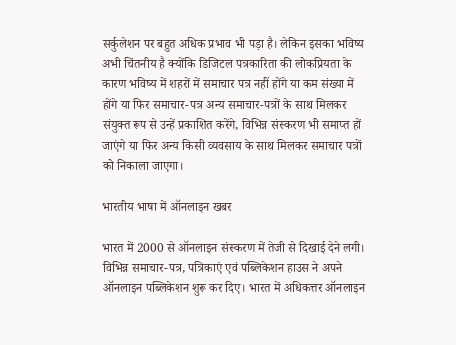सर्कुलेशन पर बहुत अधिक प्रभाव भी पड़ा है। लेकिन इसका भविष्य अभी चिंतनीय है क्योंकि डिजिटल पत्रकारिता की लोकप्रियता के कारण भविष्य में शहरों में समाचार पत्र नहीं होंगे या कम संख्या में होंगे या फिर समाचार-पत्र अन्य समाचार-पत्रों के साथ मिलकर संयुक्त रूप से उन्हें प्रकाशित करेंगे, विभिन्न संस्करण भी समाप्त हों जाएंगे या फिर अन्य किसी व्यवसाय के साथ मिलकर समाचार पत्रों को निकाला जाएगा।

भारतीय भाषा में ऑनलाइन खबर

भारत में 2000 से ऑनलाइन संस्करण में तेजी से दिखाई देने लगी। विभिन्न समाचार-पत्र, पत्रिकाएं एवं पब्लिकेशन हाउस ने अपने ऑनलाइन पब्लिकेशन शुरू कर दिए। भारत में अधिकत्तर ऑनलाइन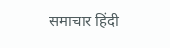समाचार हिंदी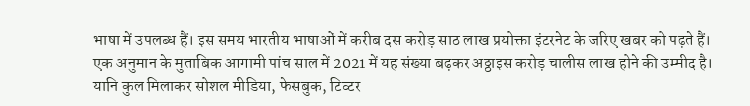भाषा में उपलब्ध हैं। इस समय भारतीय भाषाओं में करीब दस करोड़ साठ लाख प्रयोक्ता इंटरनेट के जरिए खबर को पढ़ते हैं। एक अनुमान के मुताबिक आगामी पांच साल में 2021 में यह संख्या बढ़कर अठ्ठाइस करोड़ चालीस लाख होने की उम्मीद है। यानि कुल मिलाकर सोशल मीडिया, फेसबुक, टिव्टर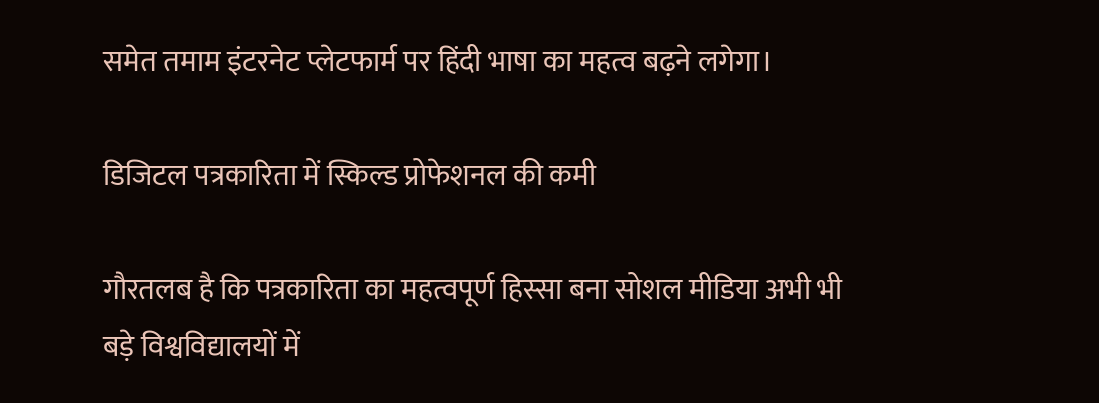समेत तमाम इंटरनेट प्लेटफार्म पर हिंदी भाषा का महत्व बढ़ने लगेगा।

डिजिटल पत्रकारिता में स्किल्ड प्रोफेशनल की कमी

गौरतलब है कि पत्रकारिता का महत्वपूर्ण हिस्सा बना सोशल मीडिया अभी भी बड़े विश्वविद्यालयों में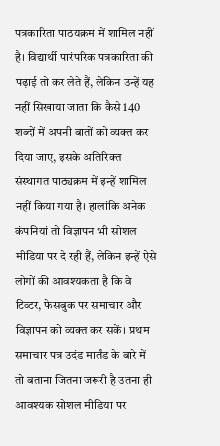पत्रकारिता पाठयक्रम में शामिल नहीं है। विद्यार्थी पारंपरिक पत्रकारिता की पढ़ाई तो कर लेते हैं, लेकिन उन्हें यह नहीं सिखाया जाता कि कैसे 140 शब्दों में अपनी बातों को व्यक्त कर दिया जाए, इसके अतिरिक्त संस्थागत पाठ्यक्रम में इन्हें शामिल नहीं किया गया है। हालांकि अनेक कंपनियां तो विज्ञापन भी सोशल मीडिया पर दे रही हैं, लेकिन इन्हें ऐसे लोगों की आवश्यकता है कि वे टिव्टर, फेसबुक पर समाचार और विज्ञापन को व्यक्त कर सकें। प्रथम समाचार पत्र उदंड मार्तंड के बारे में तो बताना जितना जरूरी है उतना ही आवश्यक सोशल मीडिया पर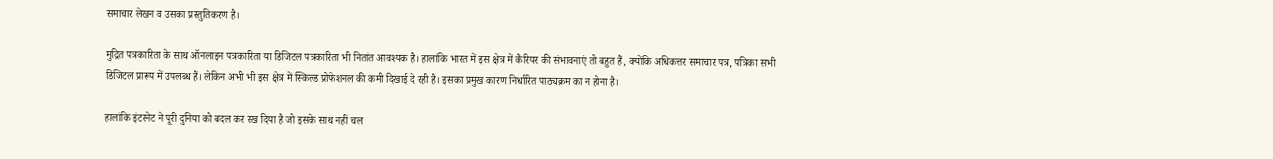समाचार लेखन व उसका प्रस्तुतिकरण है।

मुद्रित पत्रकारिता के साथ ऑनलाइन पत्रकारिता या डिजिटल पत्रकारिता भी नितांत आवश्यक है। हालांकि भारत में इस क्षेत्र में कैरियर की संभावनाएं तो बहुत हैं, क्योंकि अधिकत्तर समाचार पत्र, पत्रिका सभी डिजिटल प्रारूप में उपलब्ध हैं। लेकिन अभी भी इस क्षेत्र में स्किल्ड प्रोफेशनल की कमी दिखाई दे रही है। इसका प्रमुख कारण निर्धारित पाठ्यक्रम का न होना है।

हालांकि इंटरनेट ने पूरी दुनिया को बदल कर रख दिया है जो इसके साथ नहीं चल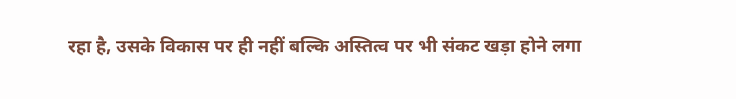रहा है, उसके विकास पर ही नहीं बल्कि अस्तित्व पर भी संकट खड़ा होने लगा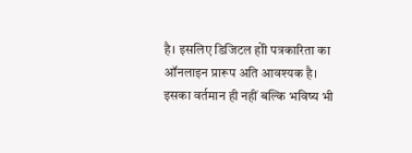है। इसलिए डिजिटल होी पत्रकारिता का ऑनलाइन प्रारूप अति आवश्यक है। इसका वर्तमान ही नहीं बल्कि भविष्य भी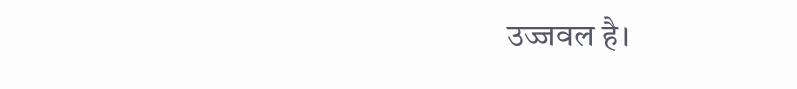उज्जवल है।